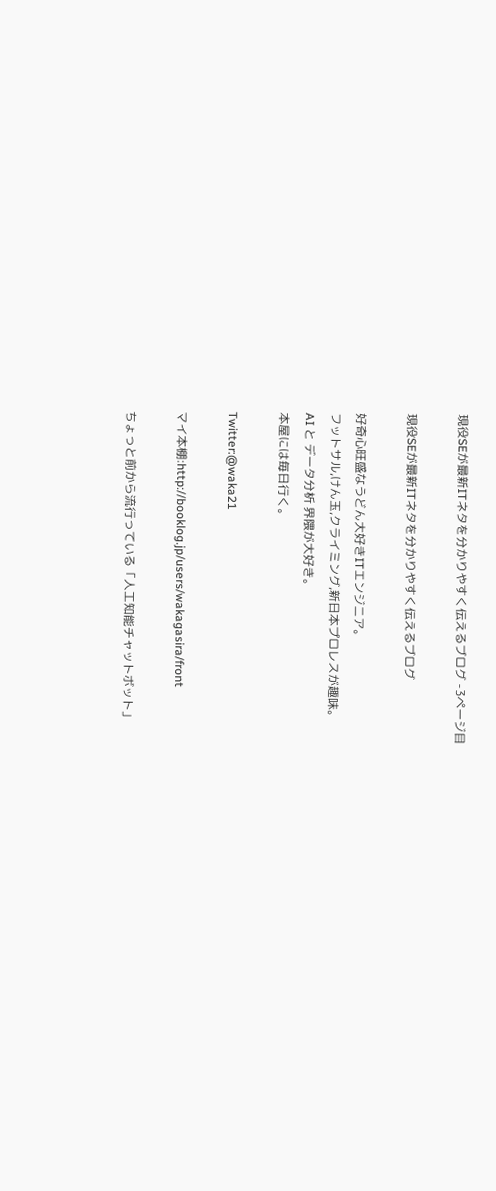現役SEが最新ITネタを分かりやすく伝えるブログ -3ページ目

現役SEが最新ITネタを分かりやすく伝えるブログ

好奇心旺盛なうどん大好きITエンジニア。
フットサル,けん玉,クライミング,新日本プロレスが趣味。
AI と データ分析 界隈が大好き。
本屋には毎日行く。

Twitter:@waka21

マイ本棚:http://booklog.jp/users/wakagasira/front

ちょっと前から流行っている「人工知能チャットボット」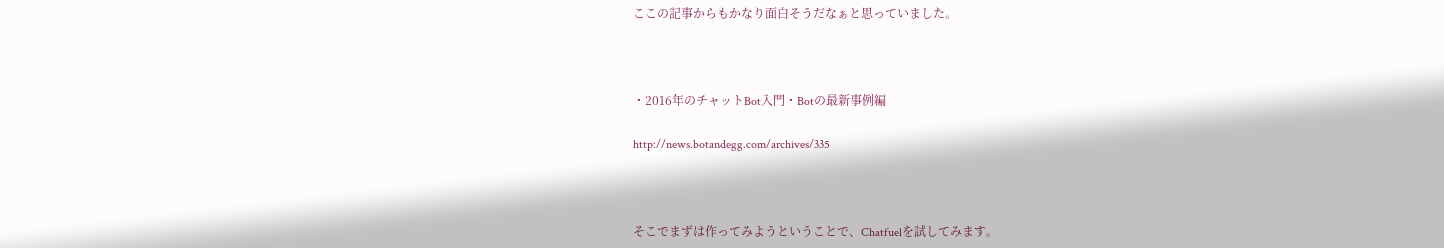ここの記事からもかなり面白そうだなぁと思っていました。



・2016年のチャットBot入門・Botの最新事例編

http://news.botandegg.com/archives/335



そこでまずは作ってみようということで、Chatfuelを試してみます。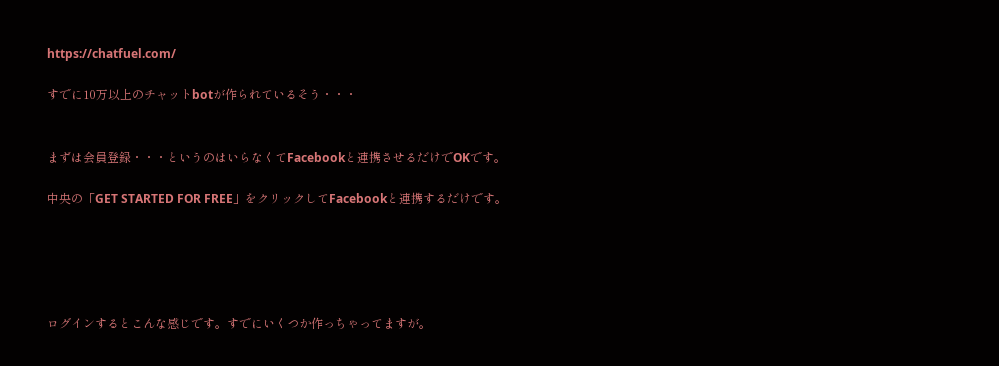https://chatfuel.com/

すでに10万以上のチャットbotが作られているそう・・・


まずは会員登録・・・というのはいらなくてFacebookと連携させるだけでOKです。

中央の「GET STARTED FOR FREE」をクリックしてFacebookと連携するだけです。





ログインするとこんな感じです。すでにいくつか作っちゃってますが。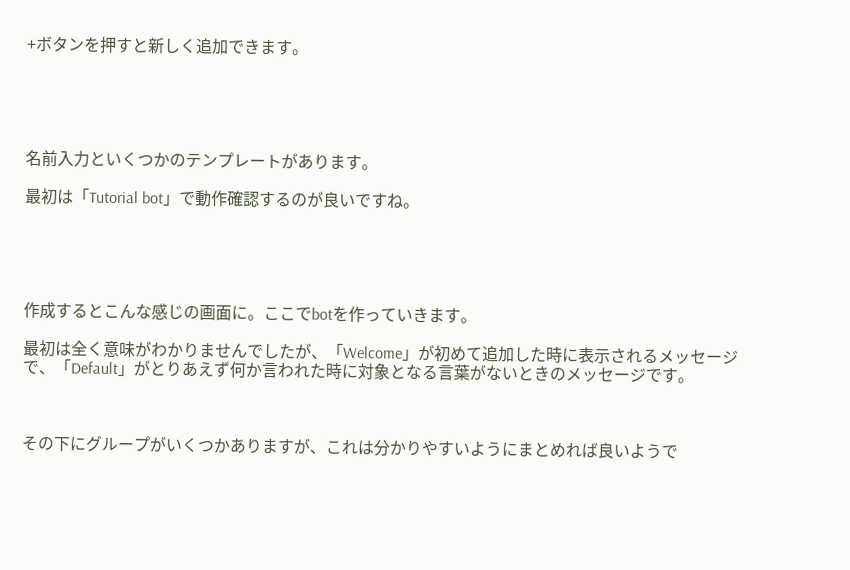+ボタンを押すと新しく追加できます。





名前入力といくつかのテンプレートがあります。

最初は「Tutorial bot」で動作確認するのが良いですね。





作成するとこんな感じの画面に。ここでbotを作っていきます。

最初は全く意味がわかりませんでしたが、「Welcome」が初めて追加した時に表示されるメッセージで、「Default」がとりあえず何か言われた時に対象となる言葉がないときのメッセージです。



その下にグループがいくつかありますが、これは分かりやすいようにまとめれば良いようで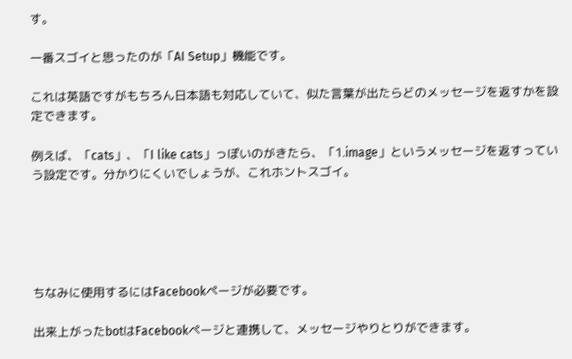す。

一番スゴイと思ったのが「AI Setup」機能です。

これは英語ですがもちろん日本語も対応していて、似た言葉が出たらどのメッセージを返すかを設定できます。

例えば、「cats」、「I like cats」っぽいのがきたら、「1.image」というメッセージを返すっていう設定です。分かりにくいでしょうが、これホントスゴイ。





ちなみに使用するにはFacebookページが必要です。

出来上がったbotはFacebookページと連携して、メッセージやりとりができます。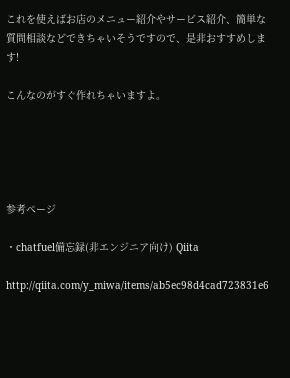これを使えばお店のメニュー紹介やサービス紹介、簡単な質問相談などできちゃいそうですので、是非おすすめします!

こんなのがすぐ作れちゃいますよ。





参考ページ

・chatfuel備忘録(非エンジニア向け) Qiita

http://qiita.com/y_miwa/items/ab5ec98d4cad723831e6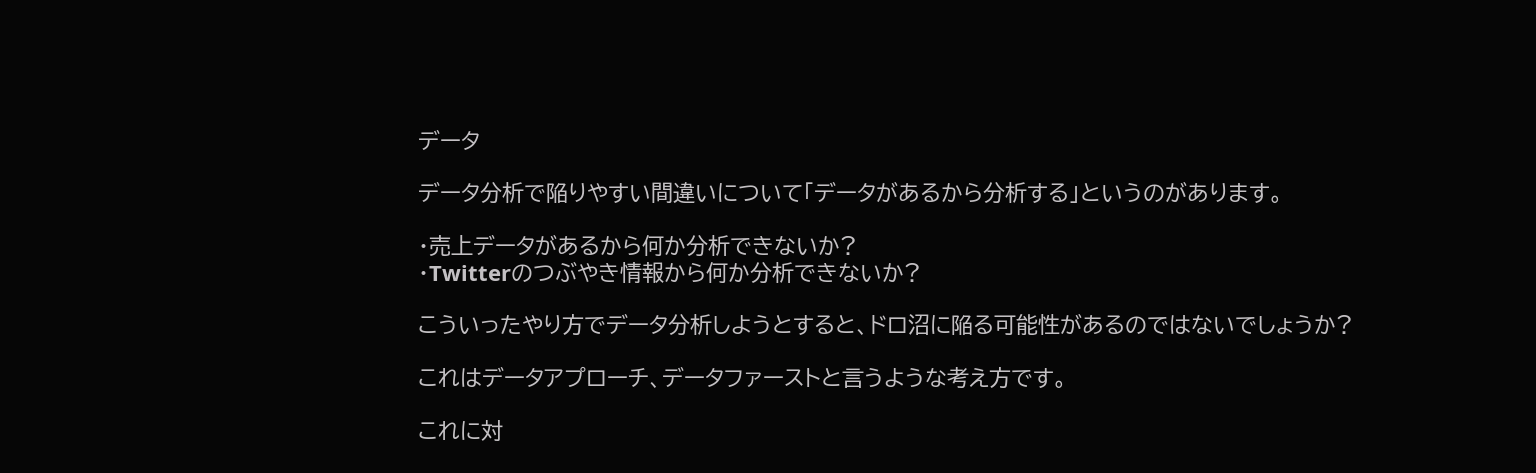データ

データ分析で陥りやすい間違いについて「データがあるから分析する」というのがあります。

・売上データがあるから何か分析できないか?
・Twitterのつぶやき情報から何か分析できないか?

こういったやり方でデータ分析しようとすると、ドロ沼に陥る可能性があるのではないでしょうか?

これはデータアプローチ、データファーストと言うような考え方です。

これに対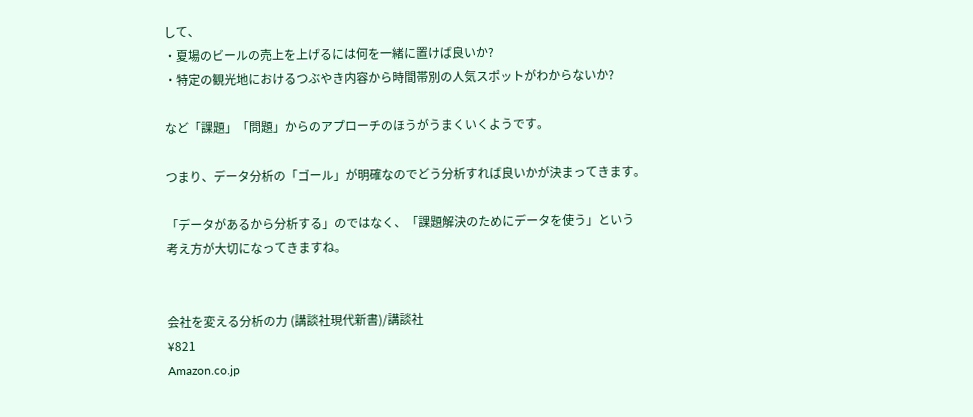して、
・夏場のビールの売上を上げるには何を一緒に置けば良いか?
・特定の観光地におけるつぶやき内容から時間帯別の人気スポットがわからないか?

など「課題」「問題」からのアプローチのほうがうまくいくようです。

つまり、データ分析の「ゴール」が明確なのでどう分析すれば良いかが決まってきます。

「データがあるから分析する」のではなく、「課題解決のためにデータを使う」という
考え方が大切になってきますね。


会社を変える分析の力 (講談社現代新書)/講談社
¥821
Amazon.co.jp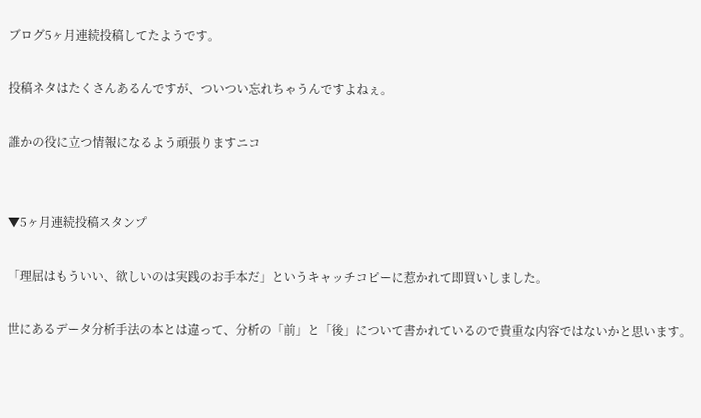ブログ5ヶ月連続投稿してたようです。

投稿ネタはたくさんあるんですが、ついつい忘れちゃうんですよねぇ。

誰かの役に立つ情報になるよう頑張りますニコ


▼5ヶ月連続投稿スタンプ

「理屈はもういい、欲しいのは実践のお手本だ」というキャッチコピーに惹かれて即買いしました。

世にあるデータ分析手法の本とは違って、分析の「前」と「後」について書かれているので貴重な内容ではないかと思います。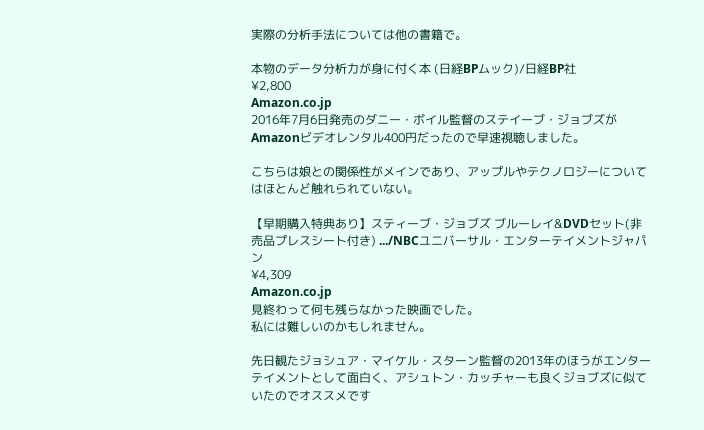実際の分析手法については他の書籍で。

本物のデータ分析力が身に付く本 (日経BPムック)/日経BP社
¥2,800
Amazon.co.jp
2016年7月6日発売のダニー・ボイル監督のステイーブ・ジョブズがAmazonビデオレンタル400円だったので早速視聴しました。

こちらは娘との関係性がメインであり、アップルやテクノロジーについてはほとんど触れられていない。

【早期購入特典あり】スティーブ・ジョブズ ブルーレイ&DVDセット(非売品プレスシート付き) .../NBCユニバーサル・エンターテイメントジャパン
¥4,309
Amazon.co.jp
見終わって何も残らなかった映画でした。
私には難しいのかもしれません。

先日観たジョシュア・マイケル・スターン監督の2013年のほうがエンターテイメントとして面白く、アシュトン・カッチャーも良くジョブズに似ていたのでオススメです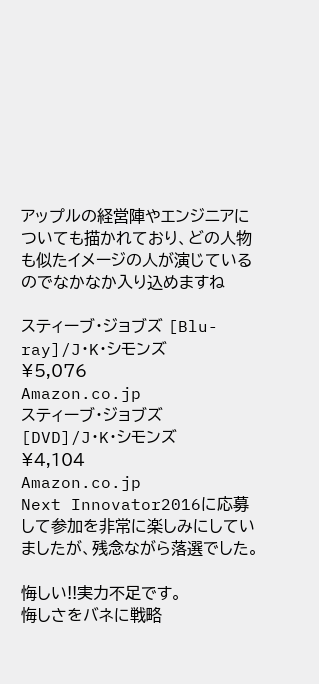アップルの経営陣やエンジニアについても描かれており、どの人物も似たイメージの人が演じているのでなかなか入り込めますね

スティーブ・ジョブズ [Blu-ray]/J・K・シモンズ
¥5,076
Amazon.co.jp
スティーブ・ジョブズ [DVD]/J・K・シモンズ
¥4,104
Amazon.co.jp
Next Innovator2016に応募して参加を非常に楽しみにしていましたが、残念ながら落選でした。

悔しい!!実力不足です。
悔しさをバネに戦略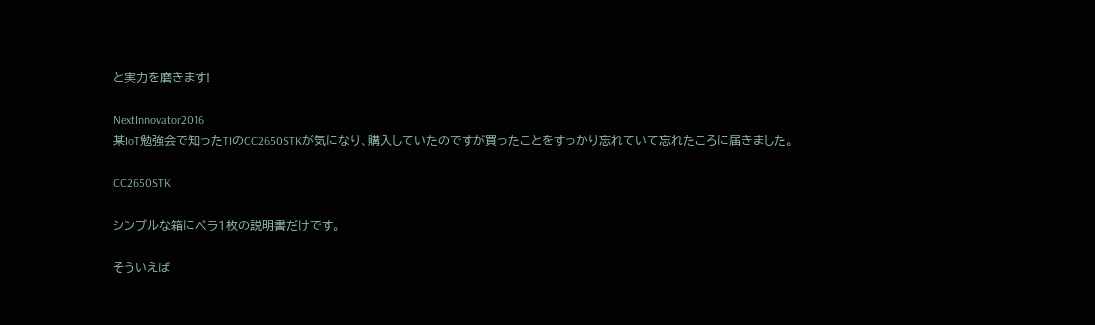と実力を磨きます!

NextInnovator2016
某IoT勉強会で知ったTIのCC2650STKが気になり、購入していたのですが買ったことをすっかり忘れていて忘れたころに届きました。

CC2650STK

シンプルな箱にペラ1枚の説明書だけです。

そういえば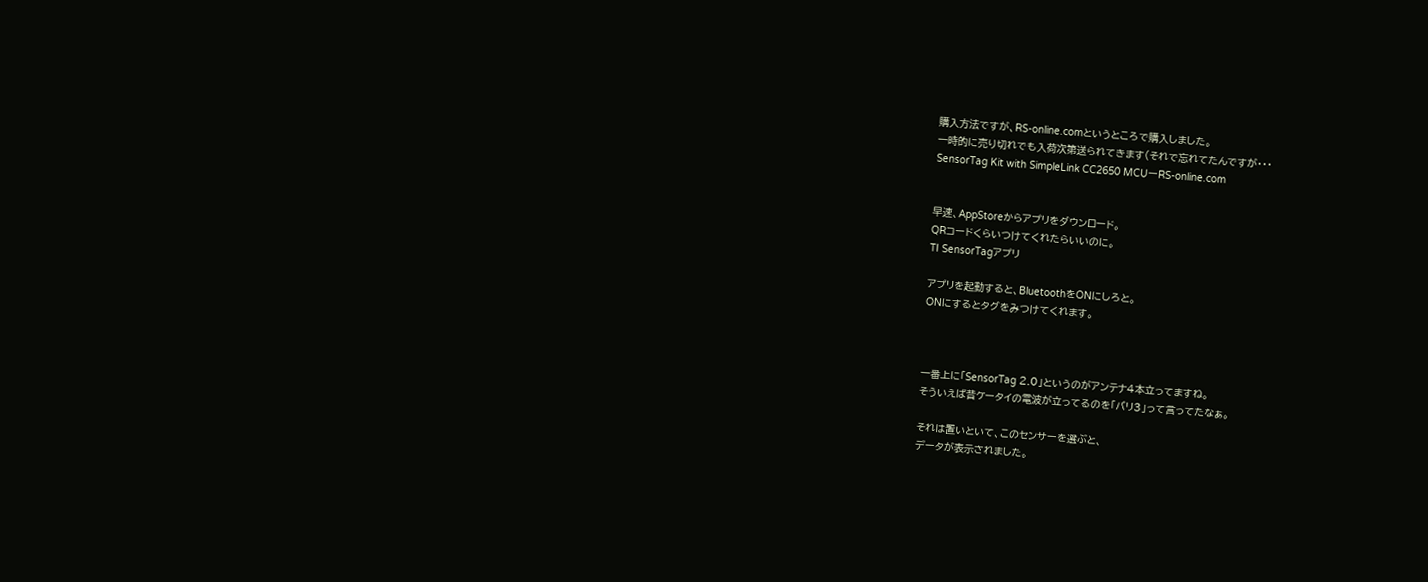購入方法ですが、RS-online.comというところで購入しました。
一時的に売り切れでも入荷次第送られてきます(それで忘れてたんですが・・・
SensorTag Kit with SimpleLink CC2650 MCUーRS-online.com


早速、AppStoreからアプリをダウンロード。
QRコードくらいつけてくれたらいいのに。
TI SensorTagアプリ

アプリを起動すると、BluetoothをONにしろと。
ONにするとタグをみつけてくれます。



一番上に「SensorTag 2.0」というのがアンテナ4本立ってますね。
そういえば昔ケータイの電波が立ってるのを「バリ3」って言ってたなぁ。

それは置いといて、このセンサーを選ぶと、
データが表示されました。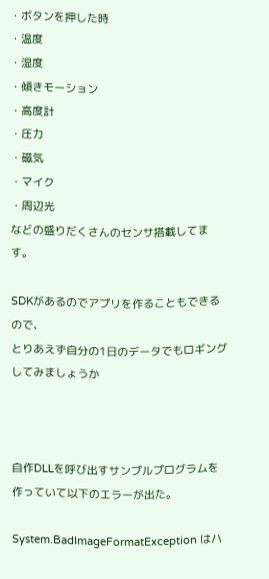・ボタンを押した時
・温度
・湿度
・傾きモーション
・高度計
・圧力
・磁気
・マイク
・周辺光
などの盛りだくさんのセンサ搭載してます。

SDKがあるのでアプリを作ることもできるので、
とりあえず自分の1日のデータでもロギングしてみましょうか



自作DLLを呼び出すサンプルプログラムを作っていて以下のエラーが出た。

System.BadImageFormatException はハ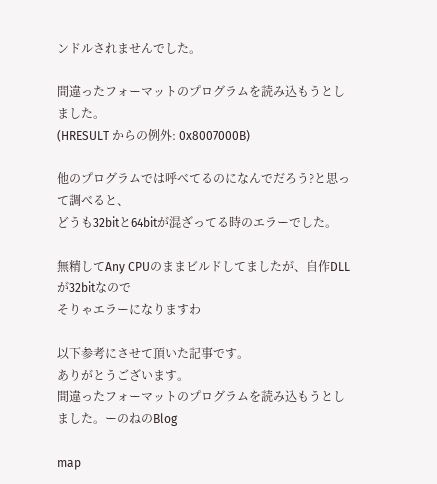ンドルされませんでした。

間違ったフォーマットのプログラムを読み込もうとしました。
(HRESULT からの例外: 0x8007000B)

他のプログラムでは呼べてるのになんでだろう?と思って調べると、
どうも32bitと64bitが混ざってる時のエラーでした。

無精してAny CPUのままビルドしてましたが、自作DLLが32bitなので
そりゃエラーになりますわ

以下参考にさせて頂いた記事です。
ありがとうございます。
間違ったフォーマットのプログラムを読み込もうとしました。ーのねのBlog

map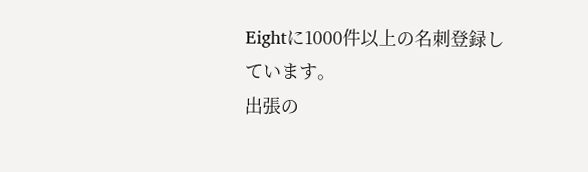Eightに1000件以上の名刺登録しています。
出張の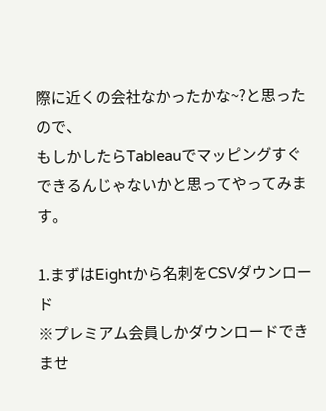際に近くの会社なかったかな~?と思ったので、
もしかしたらTableauでマッピングすぐできるんじゃないかと思ってやってみます。

1.まずはEightから名刺をCSVダウンロード
※プレミアム会員しかダウンロードできませ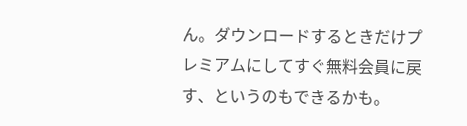ん。ダウンロードするときだけプレミアムにしてすぐ無料会員に戻す、というのもできるかも。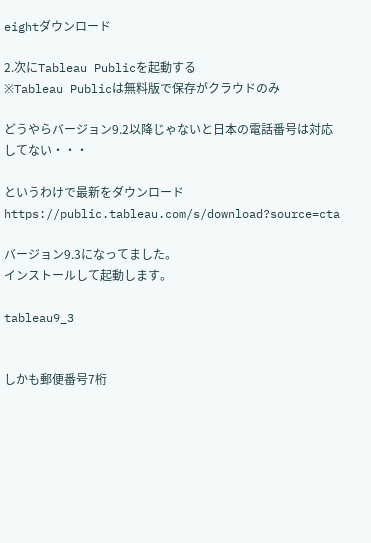eightダウンロード

2.次にTableau Publicを起動する
※Tableau Publicは無料版で保存がクラウドのみ

どうやらバージョン9.2以降じゃないと日本の電話番号は対応してない・・・

というわけで最新をダウンロード
https://public.tableau.com/s/download?source=cta

バージョン9.3になってました。
インストールして起動します。

tableau9_3


しかも郵便番号7桁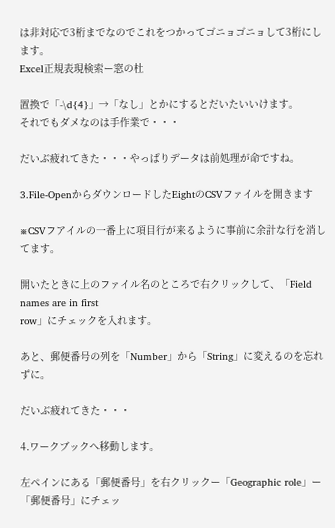は非対応で3桁までなのでこれをつかってゴニョゴニョして3桁にします。
Excel正規表現検索ー窓の杜

置換で「-\d{4}」→「なし」とかにするとだいたいいけます。
それでもダメなのは手作業で・・・

だいぶ疲れてきた・・・やっぱりデータは前処理が命ですね。

3.File-OpenからダウンロードしたEightのCSVファイルを開きます

※CSVフアイルの一番上に項目行が来るように事前に余計な行を消してます。

開いたときに上のファイル名のところで右クリックして、「Field names are in first
row」にチェックを入れます。

あと、郵便番号の列を「Number」から「String」に変えるのを忘れずに。

だいぶ疲れてきた・・・

4.ワークブックへ移動します。

左ペインにある「郵便番号」を右クリックー「Geographic role」ー「郵便番号」にチェッ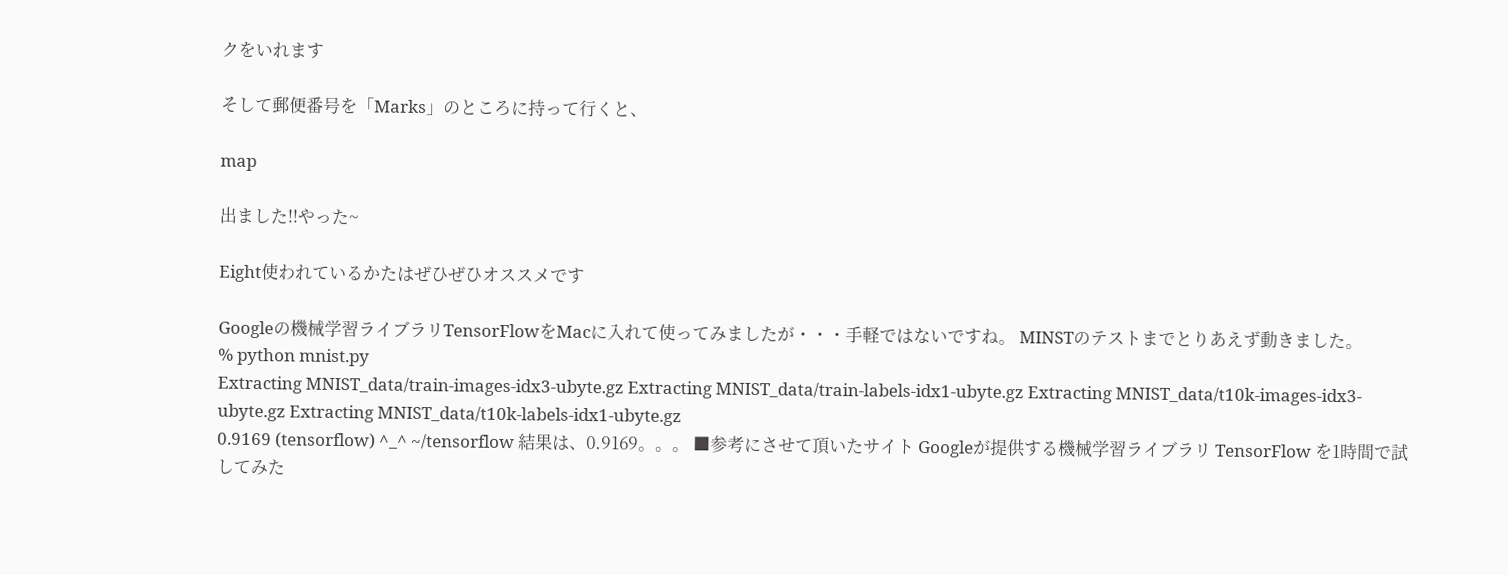クをいれます

そして郵便番号を「Marks」のところに持って行くと、

map

出ました!!やった~

Eight使われているかたはぜひぜひオススメです

Googleの機械学習ライブラリTensorFlowをMacに入れて使ってみましたが・・・手軽ではないですね。 MINSTのテストまでとりあえず動きました。
% python mnist.py
Extracting MNIST_data/train-images-idx3-ubyte.gz Extracting MNIST_data/train-labels-idx1-ubyte.gz Extracting MNIST_data/t10k-images-idx3-ubyte.gz Extracting MNIST_data/t10k-labels-idx1-ubyte.gz
0.9169 (tensorflow) ^_^ ~/tensorflow 結果は、0.9169。。。 ■参考にさせて頂いたサイト Googleが提供する機械学習ライブラリ TensorFlow を1時間で試してみた